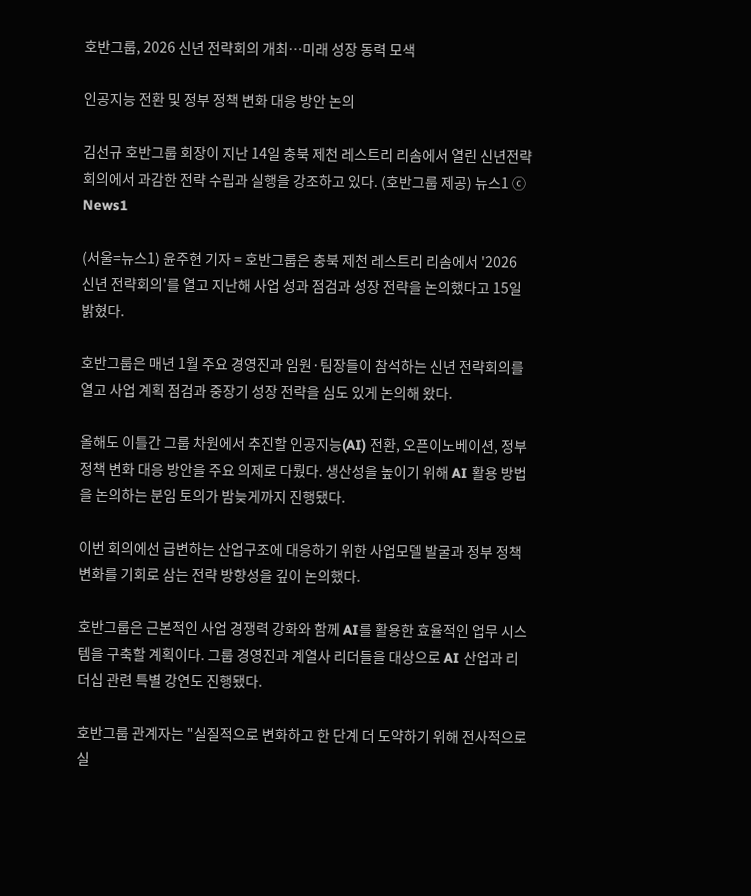호반그룹, 2026 신년 전략회의 개최…미래 성장 동력 모색

인공지능 전환 및 정부 정책 변화 대응 방안 논의

김선규 호반그룹 회장이 지난 14일 충북 제천 레스트리 리솜에서 열린 신년전략회의에서 과감한 전략 수립과 실행을 강조하고 있다. (호반그룹 제공) 뉴스1 ⓒ News1

(서울=뉴스1) 윤주현 기자 = 호반그룹은 충북 제천 레스트리 리솜에서 '2026 신년 전략회의'를 열고 지난해 사업 성과 점검과 성장 전략을 논의했다고 15일 밝혔다.

호반그룹은 매년 1월 주요 경영진과 임원·팀장들이 참석하는 신년 전략회의를 열고 사업 계획 점검과 중장기 성장 전략을 심도 있게 논의해 왔다.

올해도 이틀간 그룹 차원에서 추진할 인공지능(AI) 전환, 오픈이노베이션, 정부 정책 변화 대응 방안을 주요 의제로 다뤘다. 생산성을 높이기 위해 AI 활용 방법을 논의하는 분임 토의가 밤늦게까지 진행됐다.

이번 회의에선 급변하는 산업구조에 대응하기 위한 사업모델 발굴과 정부 정책 변화를 기회로 삼는 전략 방향성을 깊이 논의했다.

호반그룹은 근본적인 사업 경쟁력 강화와 함께 AI를 활용한 효율적인 업무 시스템을 구축할 계획이다. 그룹 경영진과 계열사 리더들을 대상으로 AI 산업과 리더십 관련 특별 강연도 진행됐다.

호반그룹 관계자는 "실질적으로 변화하고 한 단계 더 도약하기 위해 전사적으로 실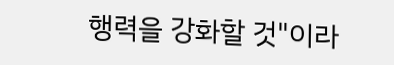행력을 강화할 것"이라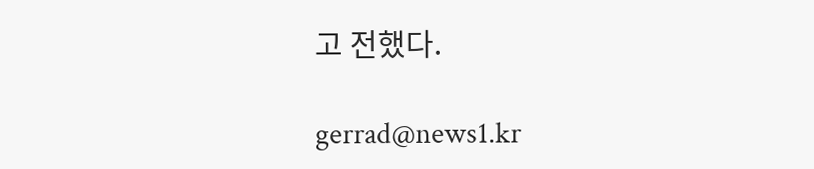고 전했다.

gerrad@news1.kr